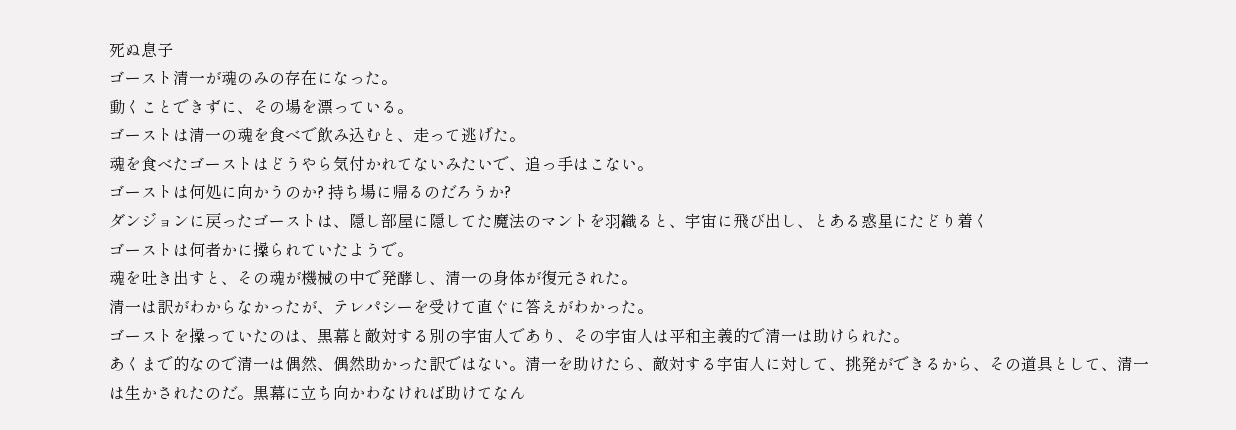死ぬ息子
ゴースト清一が魂のみの存在になった。
動くことできずに、その場を漂っている。
ゴーストは清一の魂を食べで飲み込むと、走って逃げた。
魂を食べたゴーストはどうやら気付かれてないみたいで、追っ手はこない。
ゴーストは何処に向かうのか? 持ち場に帰るのだろうか?
ダンジョンに戻ったゴーストは、隠し部屋に隠してた魔法のマントを羽織ると、宇宙に飛び出し、とある惑星にたどり着く
ゴーストは何者かに操られていたようで。
魂を吐き出すと、その魂が機械の中で発酵し、清一の身体が復元された。
清一は訳がわからなかったが、テレパシーを受けて直ぐに答えがわかった。
ゴーストを操っていたのは、黒幕と敵対する別の宇宙人であり、その宇宙人は平和主義的で清一は助けられた。
あくまで的なので清一は偶然、偶然助かった訳ではない。清一を助けたら、敵対する宇宙人に対して、挑発ができるから、その道具として、清一は生かされたのだ。黒幕に立ち向かわなければ助けてなん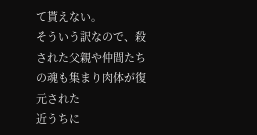て貰えない。
そういう訳なので、殺された父親や仲間たちの魂も集まり肉体が復元された
近うちに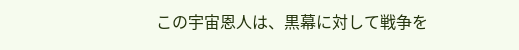この宇宙恩人は、黒幕に対して戦争を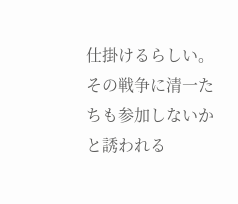仕掛けるらしい。その戦争に清一たちも参加しないかと誘われる